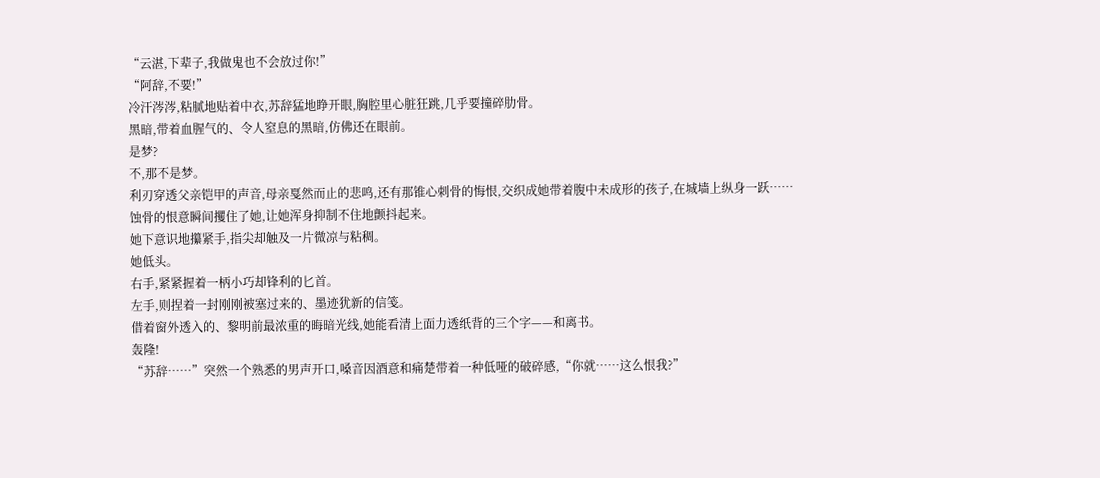“云湛,下辈子,我做鬼也不会放过你!”
“阿辞,不要!”
冷汗涔涔,粘腻地贴着中衣,苏辞猛地睁开眼,胸腔里心脏狂跳,几乎要撞碎肋骨。
黑暗,带着血腥气的、令人窒息的黑暗,仿佛还在眼前。
是梦?
不,那不是梦。
利刃穿透父亲铠甲的声音,母亲戛然而止的悲鸣,还有那锥心刺骨的悔恨,交织成她带着腹中未成形的孩子,在城墙上纵身一跃……
蚀骨的恨意瞬间攫住了她,让她浑身抑制不住地颤抖起来。
她下意识地攥紧手,指尖却触及一片微凉与粘稠。
她低头。
右手,紧紧握着一柄小巧却锋利的匕首。
左手,则捏着一封刚刚被塞过来的、墨迹犹新的信笺。
借着窗外透入的、黎明前最浓重的晦暗光线,她能看清上面力透纸背的三个字——和离书。
轰隆!
“苏辞……”突然一个熟悉的男声开口,嗓音因酒意和痛楚带着一种低哑的破碎感,“你就……这么恨我?”